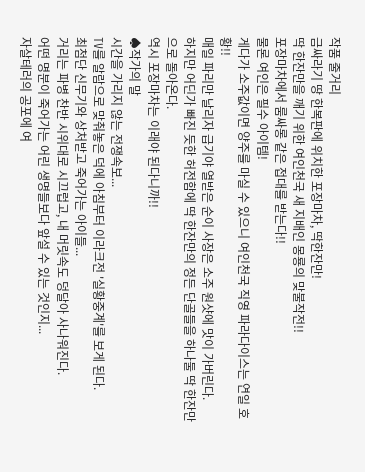작품 줄거리
금싸라기 땅 한복판에 위치한 포장마차, 딱한잔만!
딱 한잔만을 깨기 위한 여인천국 새 지배인 몽룡의 맞불작전!!
포장마차에서 룸싸롱 같은 접대를 받는다!!
물론 여인은 필수 아이템!
게다가 소주값이면 양주를 마실 수 있으니 여인천국 직영 파라다이스는 연일 호황!!
매일 파리만 날리자 급기야 열받은 순이 사장은 소주 원샷에 맛이 가버린다.
하지만 어딘가 빠진 듯한 허전함에 딱 한잔만의 정든 단골들을 하나둘 딱 한잔만으로 돌아온다.
역시 포장마차는 이래야 된다니까!!
♠작가의 말
시간을 가리지 않는 전쟁속보...
TV를 알람으로 맞춰놓은 덕에 아침부터 이라크전 '실황중계'를 보게 된다.
최첨단 신무기와 상처받고 죽어가는 아이들...
거리는 파병 찬반 시위대로 시끄럽고, 내 머릿속도 덩달아 사나워진다.
어떤 명분이 죽어가는 어린 생명들보다 앞설 수 있는 것인지...
자살테러의 공포에 여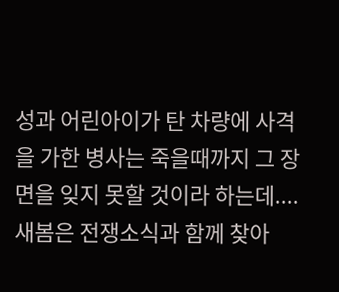성과 어린아이가 탄 차량에 사격을 가한 병사는 죽을때까지 그 장면을 잊지 못할 것이라 하는데....
새봄은 전쟁소식과 함께 찾아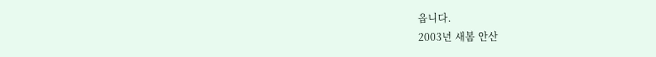옵니다.
2003년 새봄 안산